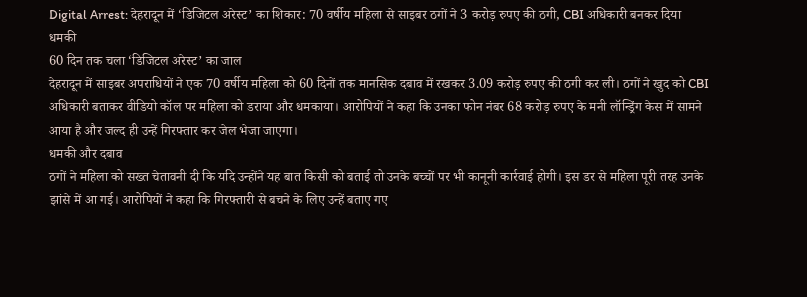Digital Arrest: देहरादून में ‘डिजिटल अरेस्ट’ का शिकार: 70 वर्षीय महिला से साइबर ठगों ने 3 करोड़ रुपए की ठगी, CBI अधिकारी बनकर दिया धमकी
60 दिन तक चला ‘डिजिटल अरेस्ट’ का जाल
देहरादून में साइबर अपराधियों ने एक 70 वर्षीय महिला को 60 दिनों तक मानसिक दबाव में रखकर 3.09 करोड़ रुपए की ठगी कर ली। ठगों ने खुद को CBI अधिकारी बताकर वीडियो कॉल पर महिला को डराया और धमकाया। आरोपियों ने कहा कि उनका फोन नंबर 68 करोड़ रुपए के मनी लॉन्ड्रिंग केस में सामने आया है और जल्द ही उन्हें गिरफ्तार कर जेल भेजा जाएगा।
धमकी और दबाव
ठगों ने महिला को सख्त चेतावनी दी कि यदि उन्होंने यह बात किसी को बताई तो उनके बच्चों पर भी कानूनी कार्रवाई होगी। इस डर से महिला पूरी तरह उनके झांसे में आ गई। आरोपियों ने कहा कि गिरफ्तारी से बचने के लिए उन्हें बताए गए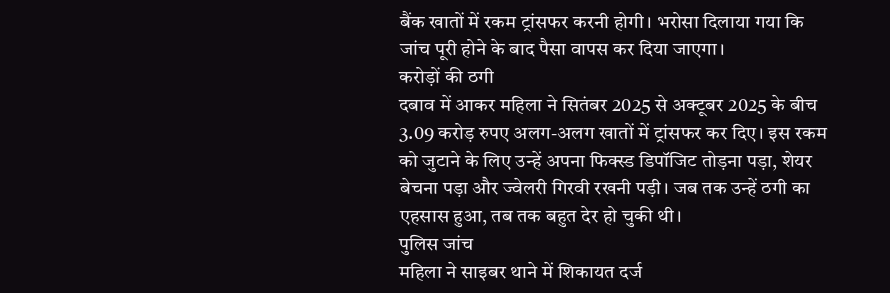बैंक खातों में रकम ट्रांसफर करनी होगी। भरोसा दिलाया गया कि जांच पूरी होने के बाद पैसा वापस कर दिया जाएगा।
करोड़ों की ठगी
दबाव में आकर महिला ने सितंबर 2025 से अक्टूबर 2025 के बीच 3.09 करोड़ रुपए अलग-अलग खातों में ट्रांसफर कर दिए। इस रकम को जुटाने के लिए उन्हें अपना फिक्स्ड डिपॉजिट तोड़ना पड़ा, शेयर बेचना पड़ा और ज्वेलरी गिरवी रखनी पड़ी। जब तक उन्हें ठगी का एहसास हुआ, तब तक बहुत देर हो चुकी थी।
पुलिस जांच
महिला ने साइबर थाने में शिकायत दर्ज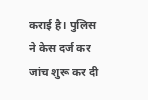कराई है। पुलिस ने केस दर्ज कर जांच शुरू कर दी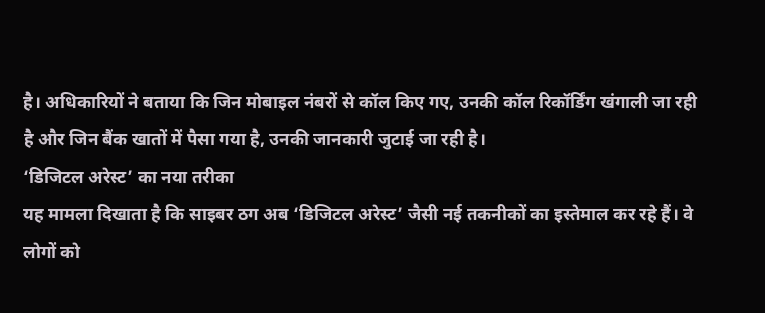है। अधिकारियों ने बताया कि जिन मोबाइल नंबरों से कॉल किए गए, उनकी कॉल रिकॉर्डिंग खंगाली जा रही है और जिन बैंक खातों में पैसा गया है, उनकी जानकारी जुटाई जा रही है।
‘डिजिटल अरेस्ट’ का नया तरीका
यह मामला दिखाता है कि साइबर ठग अब ‘डिजिटल अरेस्ट’ जैसी नई तकनीकों का इस्तेमाल कर रहे हैं। वे लोगों को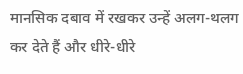मानसिक दबाव में रखकर उन्हें अलग-थलग कर देते हैं और धीरे-धीरे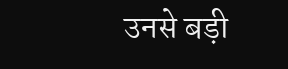उनसे बड़ी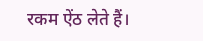रकम ऐंठ लेते हैं।